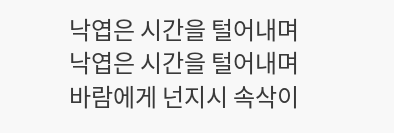낙엽은 시간을 털어내며
낙엽은 시간을 털어내며
바람에게 넌지시 속삭이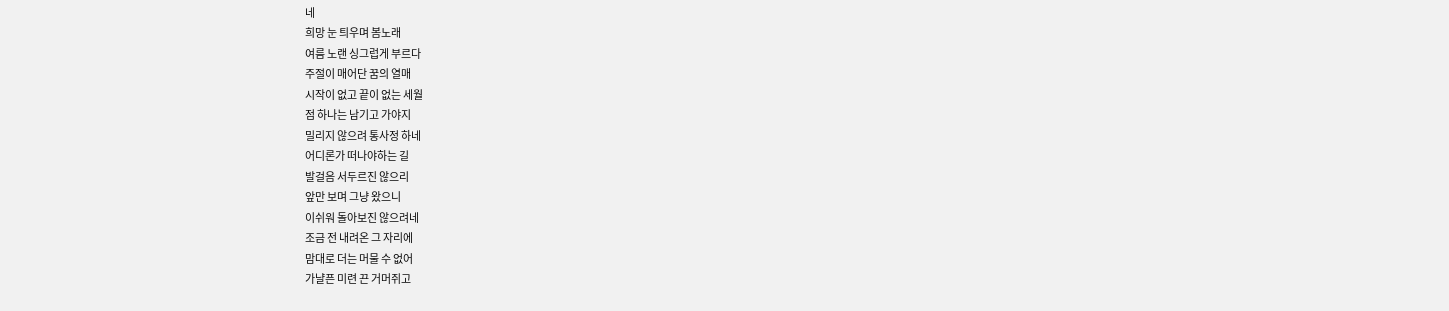네
희망 눈 틔우며 봄노래
여름 노랜 싱그럽게 부르다
주절이 매어단 꿈의 열매
시작이 없고 끝이 없는 세월
점 하나는 남기고 가야지
밀리지 않으려 통사정 하네
어디론가 떠나야하는 길
발걸음 서두르진 않으리
앞만 보며 그냥 왔으니
이쉬워 돌아보진 않으려네
조금 전 내려온 그 자리에
맘대로 더는 머물 수 없어
가냘픈 미련 끈 거머쥐고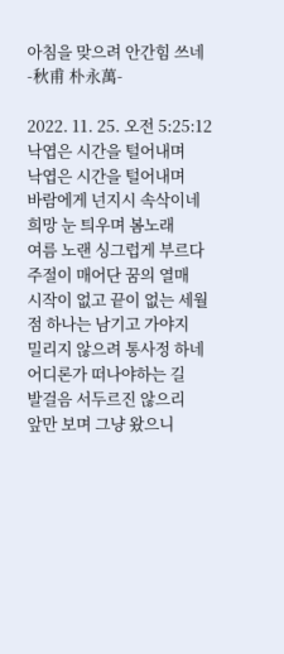아침을 맞으려 안간힘 쓰네
-秋甫 朴永萬-

2022. 11. 25. 오전 5:25:12
낙엽은 시간을 털어내며
낙엽은 시간을 털어내며
바람에게 넌지시 속삭이네
희망 눈 틔우며 봄노래
여름 노랜 싱그럽게 부르다
주절이 매어단 꿈의 열매
시작이 없고 끝이 없는 세월
점 하나는 남기고 가야지
밀리지 않으려 통사정 하네
어디론가 떠나야하는 길
발걸음 서두르진 않으리
앞만 보며 그냥 왔으니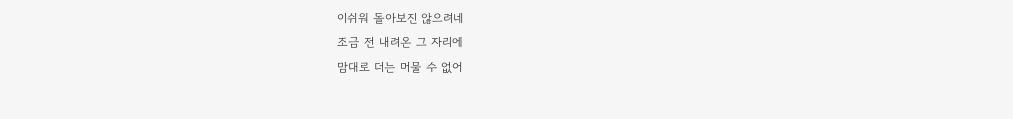이쉬워 돌아보진 않으려네
조금 전 내려온 그 자리에
맘대로 더는 머물 수 없어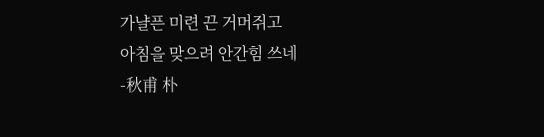가냘픈 미련 끈 거머쥐고
아침을 맞으려 안간힘 쓰네
-秋甫 朴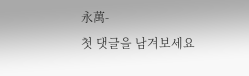永萬-
첫 댓글을 남겨보세요